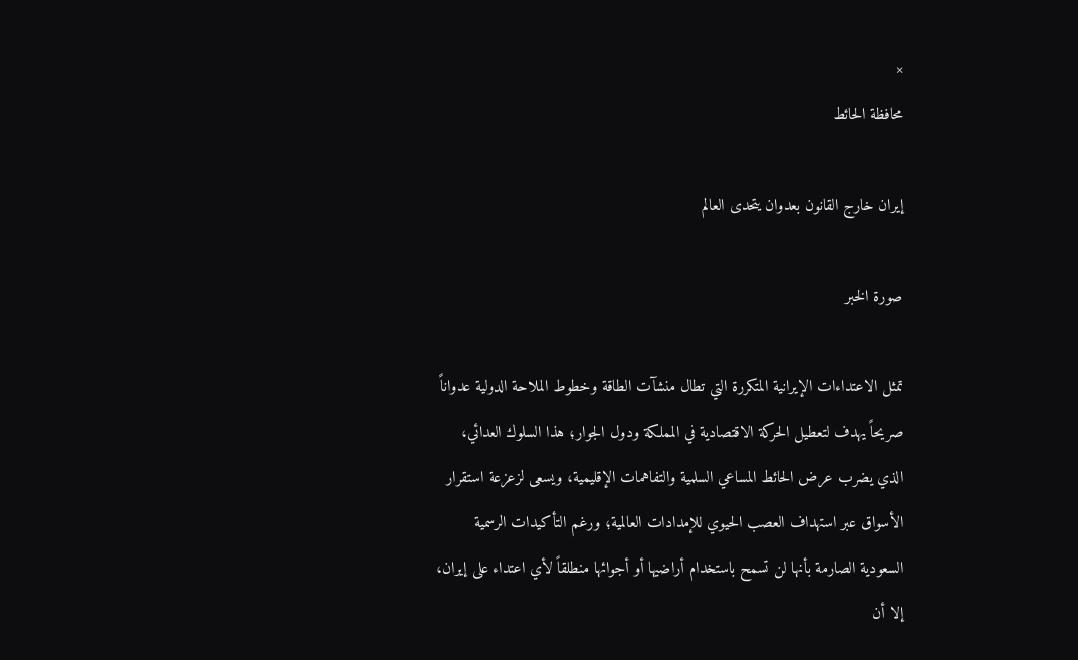×
محافظة الحائط

إيران خارج القانون بعدوان يتحدى العالم

صورة الخبر

تمثل الاعتداءات الإيرانية المتكررة التي تطال منشآت الطاقة وخطوط الملاحة الدولية عدواناً صريحاً يهدف لتعطيل الحركة الاقتصادية في المملكة ودول الجوار؛ هذا السلوك العدائي، الذي يضرب عرض الحائط المساعي السلمية والتفاهمات الإقليمية، ويسعى لزعزعة استقرار الأسواق عبر استهداف العصب الحيوي للإمدادات العالمية؛ ورغم التأكيدات الرسمية السعودية الصارمة بأنها لن تسمح باستخدام أراضيها أو أجوائها منطلقاً لأي اعتداء على إيران، إلا أن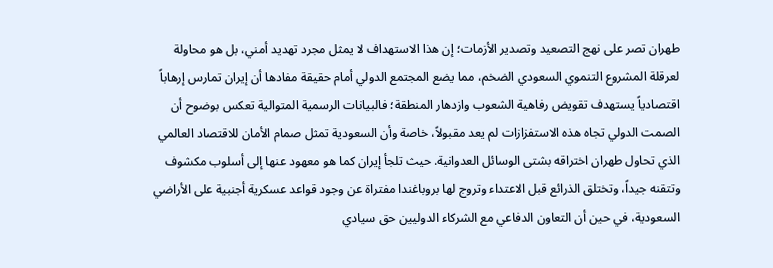طهران تصر على نهج التصعيد وتصدير الأزمات؛ إن هذا الاستهداف لا يمثل مجرد تهديد أمني، بل هو محاولة لعرقلة المشروع التنموي السعودي الضخم، مما يضع المجتمع الدولي أمام حقيقة مفادها أن إيران تمارس إرهاباً اقتصادياً يستهدف تقويض رفاهية الشعوب وازدهار المنطقة؛ فالبيانات الرسمية المتوالية تعكس بوضوح أن الصمت الدولي تجاه هذه الاستفزازات لم يعد مقبولاً، خاصة وأن السعودية تمثل صمام الأمان للاقتصاد العالمي الذي تحاول طهران اختراقه بشتى الوسائل العدوانية. حيث تلجأ إيران كما هو معهود عنها إلى أسلوب مكشوف وتتقنه جيداً، وتختلق الذرائع قبل الاعتداء وتروج لها بروباغندا مفتراة عن وجود قواعد عسكرية أجنبية على الأراضي السعودية، في حين أن التعاون الدفاعي مع الشركاء الدوليين حق سيادي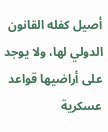أصيل كفله القانون الدولي لها، ولا يوجد على أراضيها قواعد عسكرية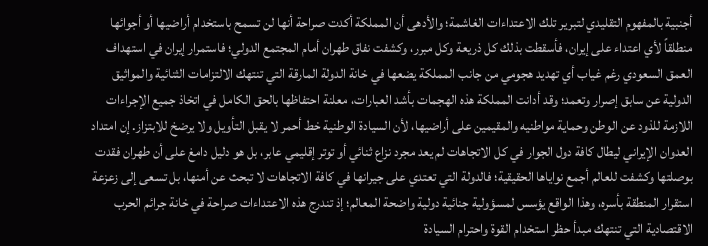أجنبية بالمفهوم التقليدي لتبرير تلك الاعتداءات الغاشمة؛ والأدهى أن المملكة أكدت صراحة أنها لن تسمح باستخدام أراضيها أو أجوائها منطلقاً لأي اعتداء على إيران، فأسقطت بذلك كل ذريعة وكل مبرر، وكشفت نفاق طهران أمام المجتمع الدولي؛ فاستمرار إيران في استهداف العمق السعودي رغم غياب أي تهديد هجومي من جانب المملكة يضعها في خانة الدولة المارقة التي تنتهك الالتزامات الثنائية والمواثيق الدولية عن سابق إصرار وتعمد؛ وقد أدانت المملكة هذه الهجمات بأشد العبارات، معلنة احتفاظها بالحق الكامل في اتخاذ جميع الإجراءات اللازمة للذود عن الوطن وحماية مواطنيه والمقيمين على أراضيها، لأن السيادة الوطنية خط أحمر لا يقبل التأويل ولا يرضخ للابتزاز. إن امتداد العدوان الإيراني ليطال كافة دول الجوار في كل الاتجاهات لم يعد مجرد نزاع ثنائي أو توتر إقليمي عابر، بل هو دليل دامغ على أن طهران فقدت بوصلتها وكشفت للعالم أجمع نواياها الحقيقية؛ فالدولة التي تعتدي على جيرانها في كافة الاتجاهات لا تبحث عن أمنها، بل تسعى إلى زعزعة استقرار المنطقة بأسره، وهذا الواقع يؤسس لمسؤولية جنائية دولية واضحة المعالم؛ إذ تندرج هذه الاعتداءات صراحة في خانة جرائم الحرب الاقتصادية التي تنتهك مبدأ حظر استخدام القوة واحترام السيادة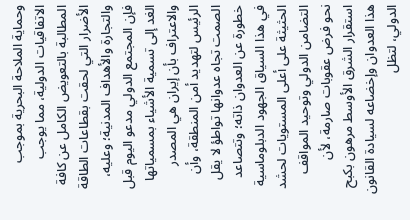وحماية الملاحة البحرية بموجب الاتفاقيات الدولية، مما يوجب المطالبة بالتعويض الكامل عن كافة الأضرار التي لحقت بقطاعات الطاقة والتجارة والأهداف المدنية؛ وعليه، فإن المجتمع الدولي مدعو اليوم قبل الغد إلى تسمية الأشياء بمسمياتها والاعتراف بأن إيران هي المصدر الرئيس لتهديد أمن المنطقة، وأن الصمت تجاه عدوانها تواطؤ لا يقل خطورة عن العدوان ذاته؛ وتتصاعد في هذا السياق الجهود الدبلوماسية الحثيثة على أعلى المستويات لحشد التضامن الدولي وتوحيد المواقف نحو فرض عقوبات صارمة، لأن استقرار الشرق الأوسط مرهون بكبح هذا العدوان وإخضاعه لسيادة القانون الدولي، لتظل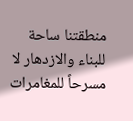منطقتنا ساحة للبناء والازدهار لا مسرحاً للمغامرات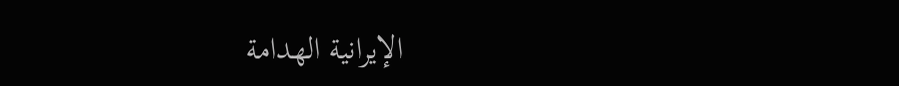الإيرانية الهدامة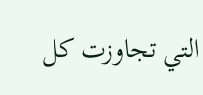التي تجاوزت كل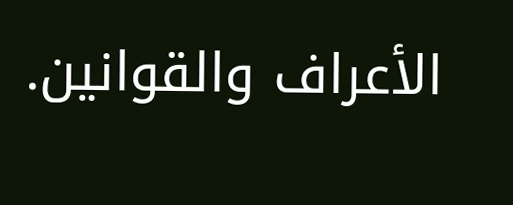الأعراف والقوانين.